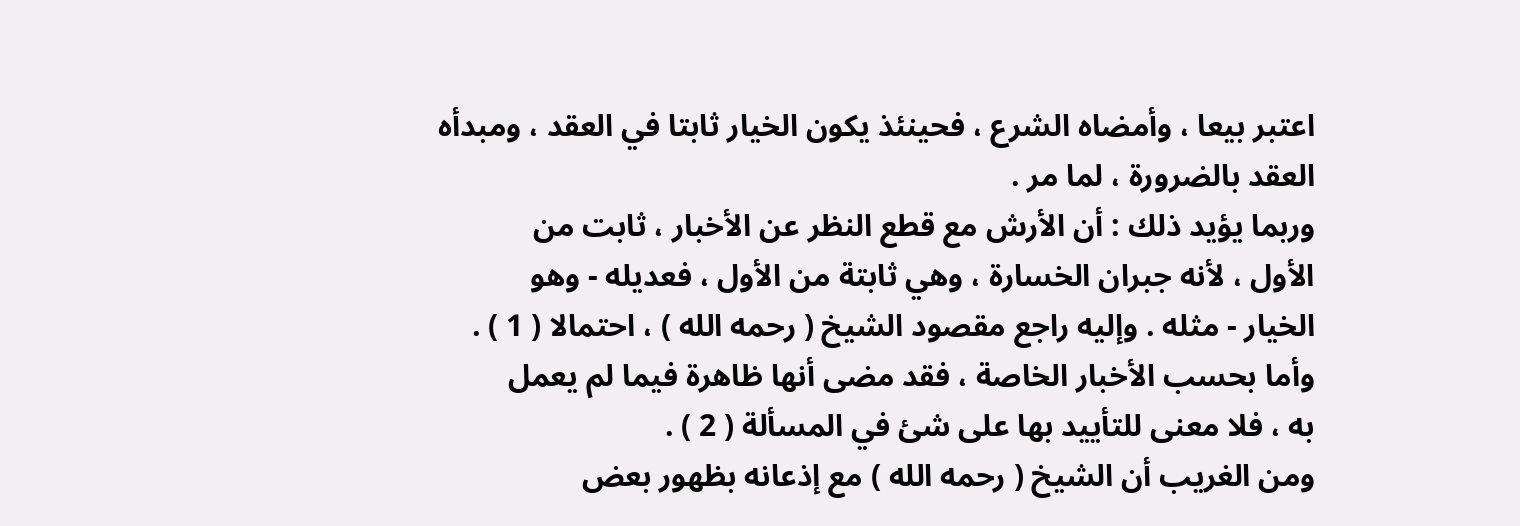اعتبر بيعا ، وأمضاه الشرع ، فحينئذ يكون الخيار ثابتا في العقد ، ومبدأه
العقد بالضرورة ، لما مر .
وربما يؤيد ذلك : أن الأرش مع قطع النظر عن الأخبار ، ثابت من
الأول ، لأنه جبران الخسارة ، وهي ثابتة من الأول ، فعديله - وهو
الخيار - مثله . وإليه راجع مقصود الشيخ ( رحمه الله ) ، احتمالا ( 1 ) .
وأما بحسب الأخبار الخاصة ، فقد مضى أنها ظاهرة فيما لم يعمل
به ، فلا معنى للتأييد بها على شئ في المسألة ( 2 ) .
ومن الغريب أن الشيخ ( رحمه الله ) مع إذعانه بظهور بعض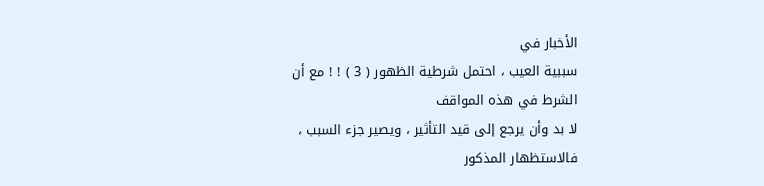الأخبار في
سببية العيب ، احتمل شرطية الظهور ( 3 ) ! ! مع أن الشرط في هذه المواقف
لا بد وأن يرجع إلى قيد التأثير ، ويصير جزء السبب ، فالاستظهار المذكور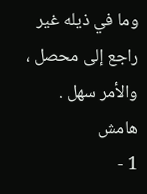وما في ذيله غير راجع إلى محصل ، والأمر سهل .
هامش
1 -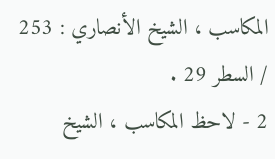المكاسب ، الشيخ الأنصاري : 253 / السطر 29 .
2 - لاحظ المكاسب ، الشيخ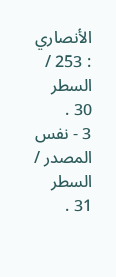الأنصاري : 253 / السطر 30 .
3 - نفس المصدر / السطر 31 .